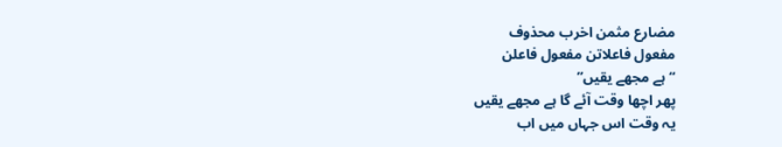مضارع مثمن اخرب محذوف
مفعول فاعلاتن مفعول فاعلن
“ہے مجھے یقیں”
پھر اچھا وقت آئے گا ہے مجھے یقیں
یہ وقت اس جہاں میں اب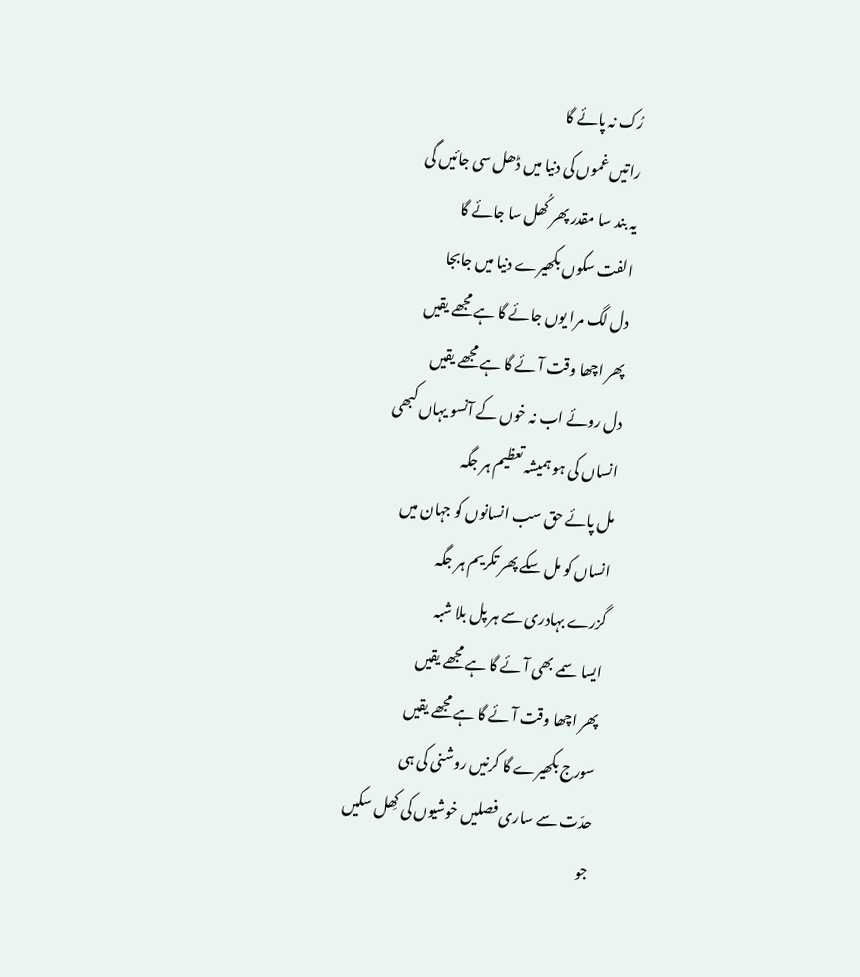رُک نہ پائے گا
راتیں غموں کی دنیا میں ڈھل سی جائیں گی
یہ بند سا مقدر پھر کُھل سا جائے گا
الفت سکوں بکھیرے دنیا میں جابجا
دل لگ مرا یوں جائے گا ہے مجھے یقیں
پھر اچھا وقت آئے گا ہے مجھے یقیں
دل روئے اب نہ خوں کے آنسو یہاں کبھی
انساں کی ہو ہمیشہ تعظیم ہر جگہ
مل پائے حق سب انسانوں کو جہان میں
انساں کو مل سکے پھر تکریم ہر جگہ
گزرے بہادری سے ہر پل بلا شبہ
ایسا سمے بھی آئے گا ہے مجھے یقیں
پھر اچھا وقت آئے گا ہے مجھے یقیں
سورج بکھیرے گا کرنیں روشنی کی ہی
حدّت سے ساری فصلیں خوشیوں کی کِھل سکیں
جو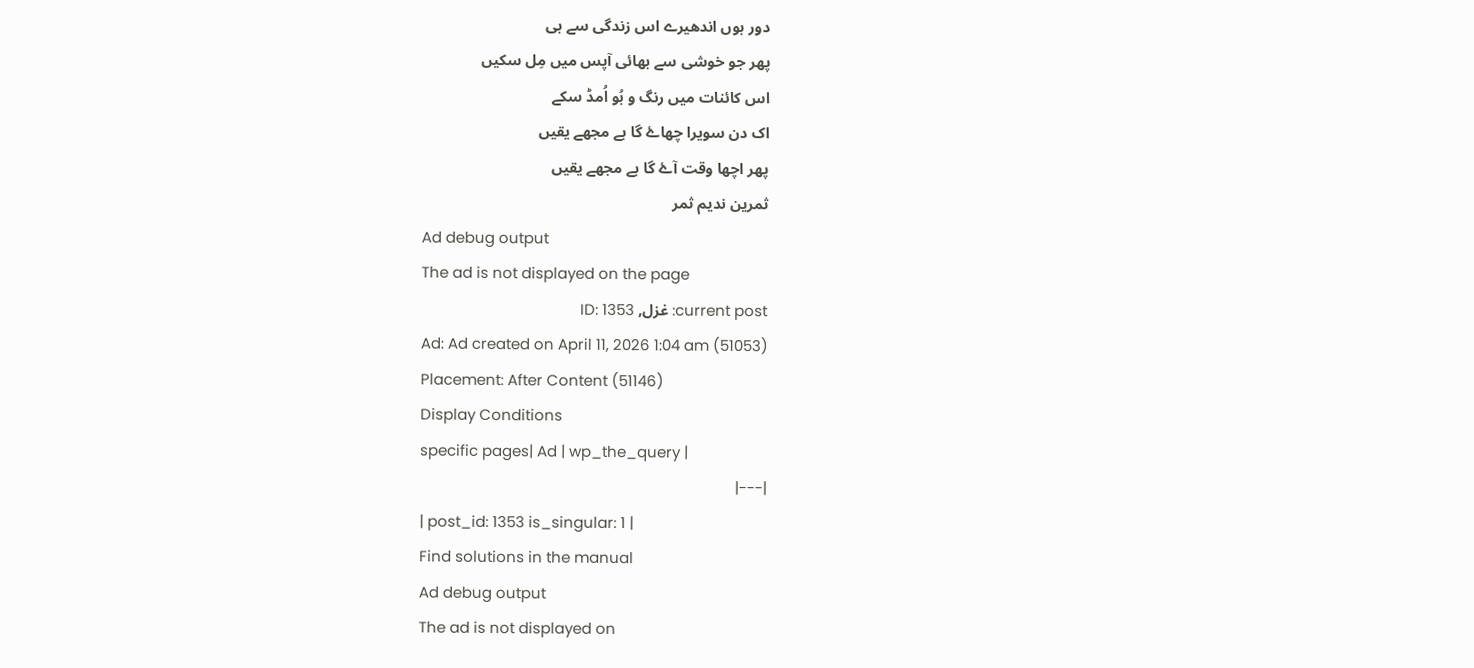دور ہوں اندھیرے اس زندگی سے ہی
پھر جو خوشی سے بھائی آپس میں مِل سکیں
اس کائنات میں رنگ و بُو اُمڈ سکے
اک دن سویرا چھاۓ گا ہے مجھے یقیں
پھر اچھا وقت آۓ گا ہے مجھے یقیں
ثمرین ندیم ثمر
Ad debug output
The ad is not displayed on the page
current post: غزل, ID: 1353
Ad: Ad created on April 11, 2026 1:04 am (51053)
Placement: After Content (51146)
Display Conditions
specific pages| Ad | wp_the_query |
|---|
| post_id: 1353 is_singular: 1 |
Find solutions in the manual
Ad debug output
The ad is not displayed on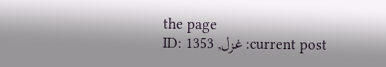the page
current post: غزل, ID: 1353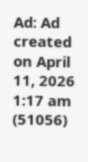Ad: Ad created on April 11, 2026 1:17 am (51056)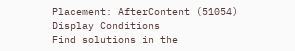Placement: AfterContent (51054)
Display Conditions
Find solutions in the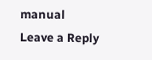manual
Leave a Reply